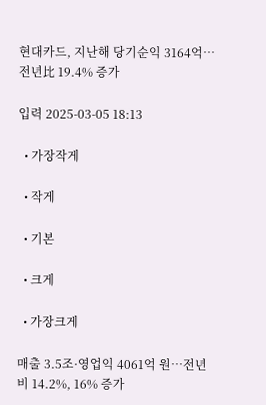현대카드, 지난해 당기순익 3164억…전년比 19.4% 증가

입력 2025-03-05 18:13

  • 가장작게

  • 작게

  • 기본

  • 크게

  • 가장크게

매출 3.5조·영업익 4061억 원…전년비 14.2%, 16% 증가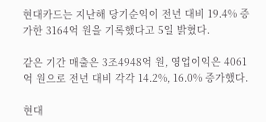현대카드는 지난해 당기순익이 전년 대비 19.4% 증가한 3164억 원을 기록했다고 5일 밝혔다.

같은 기간 매출은 3조4948억 원, 영업이익은 4061억 원으로 전년 대비 각각 14.2%, 16.0% 증가했다.

현대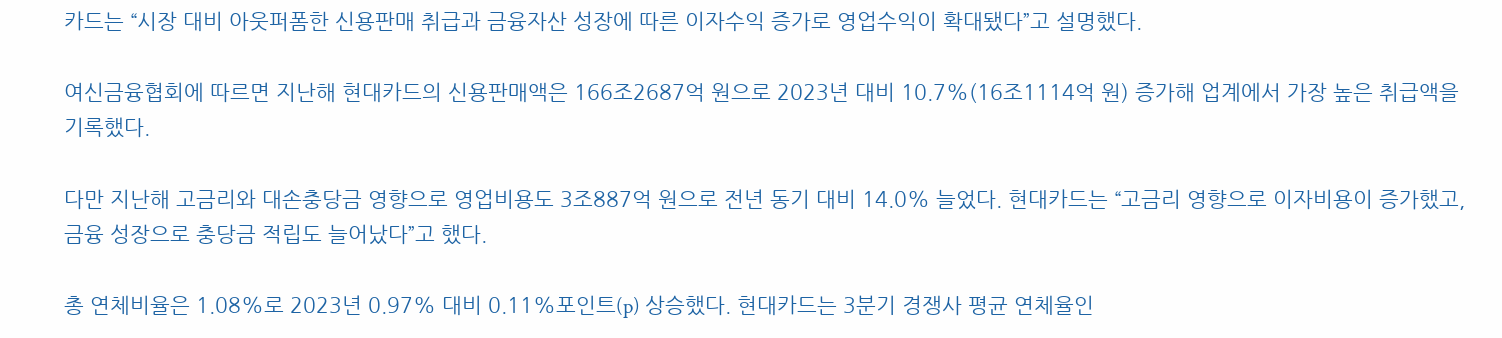카드는 “시장 대비 아웃퍼폼한 신용판매 취급과 금융자산 성장에 따른 이자수익 증가로 영업수익이 확대됐다”고 설명했다.

여신금융협회에 따르면 지난해 현대카드의 신용판매액은 166조2687억 원으로 2023년 대비 10.7%(16조1114억 원) 증가해 업계에서 가장 높은 취급액을 기록했다.

다만 지난해 고금리와 대손충당금 영향으로 영업비용도 3조887억 원으로 전년 동기 대비 14.0% 늘었다. 현대카드는 “고금리 영향으로 이자비용이 증가했고, 금융 성장으로 충당금 적립도 늘어났다”고 했다.

총 연체비율은 1.08%로 2023년 0.97% 대비 0.11%포인트(p) 상승했다. 현대카드는 3분기 경쟁사 평균 연체율인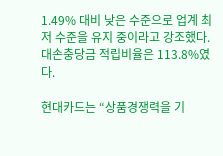1.49% 대비 낮은 수준으로 업계 최저 수준을 유지 중이라고 강조했다. 대손충당금 적립비율은 113.8%였다.

현대카드는 “상품경쟁력을 기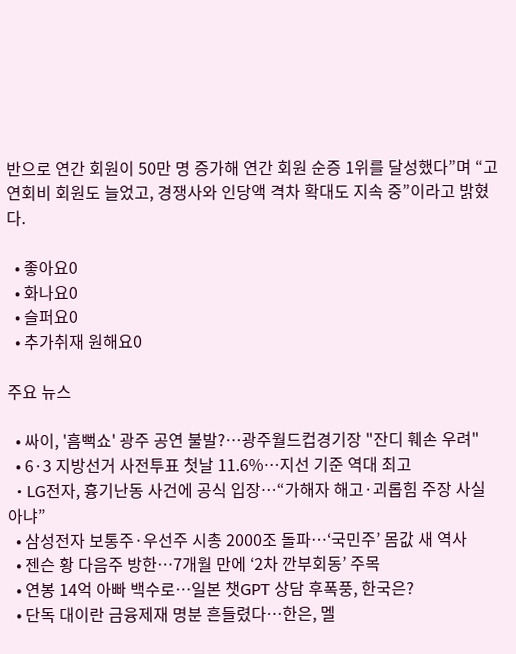반으로 연간 회원이 50만 명 증가해 연간 회원 순증 1위를 달성했다”며 “고연회비 회원도 늘었고, 경쟁사와 인당액 격차 확대도 지속 중”이라고 밝혔다.

  • 좋아요0
  • 화나요0
  • 슬퍼요0
  • 추가취재 원해요0

주요 뉴스

  • 싸이, '흠뻑쇼' 광주 공연 불발?⋯광주월드컵경기장 "잔디 훼손 우려"
  • 6·3 지방선거 사전투표 첫날 11.6%…지선 기준 역대 최고
  • LG전자, 흉기난동 사건에 공식 입장⋯“가해자 해고·괴롭힘 주장 사실 아냐”
  • 삼성전자 보통주·우선주 시총 2000조 돌파…‘국민주’ 몸값 새 역사
  • 젠슨 황 다음주 방한…7개월 만에 ‘2차 깐부회동’ 주목
  • 연봉 14억 아빠 백수로…일본 챗GPT 상담 후폭풍, 한국은?
  • 단독 대이란 금융제재 명분 흔들렸다…한은, 멜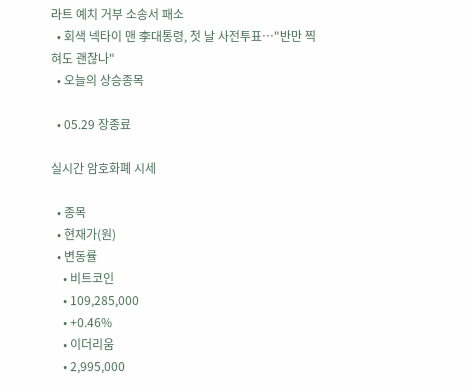라트 예치 거부 소송서 패소
  • 회색 넥타이 맨 李대통령, 첫 날 사전투표…"반만 찍혀도 괜찮나"
  • 오늘의 상승종목

  • 05.29 장종료

실시간 암호화폐 시세

  • 종목
  • 현재가(원)
  • 변동률
    • 비트코인
    • 109,285,000
    • +0.46%
    • 이더리움
    • 2,995,000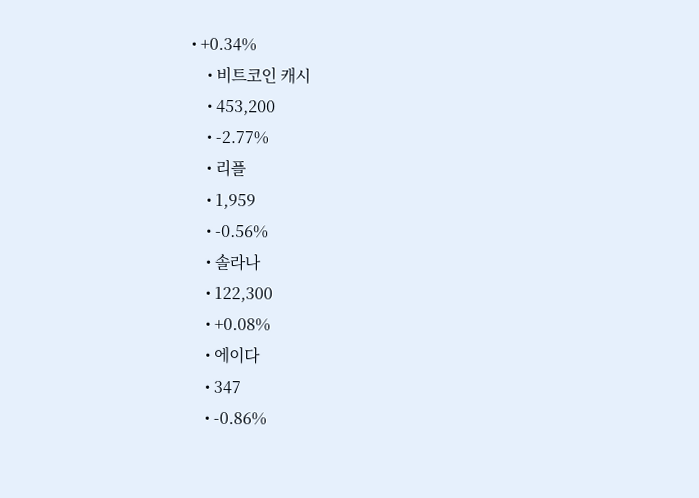• +0.34%
    • 비트코인 캐시
    • 453,200
    • -2.77%
    • 리플
    • 1,959
    • -0.56%
    • 솔라나
    • 122,300
    • +0.08%
    • 에이다
    • 347
    • -0.86%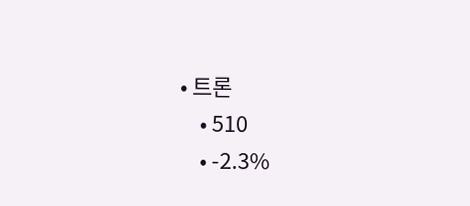• 트론
    • 510
    • -2.3%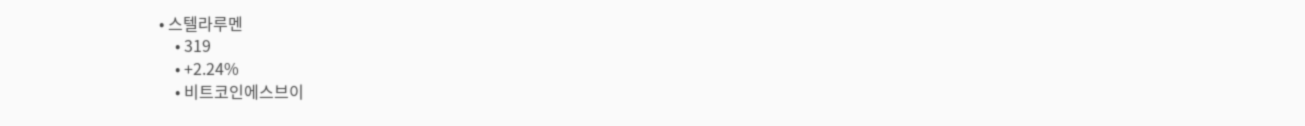• 스텔라루멘
    • 319
    • +2.24%
    • 비트코인에스브이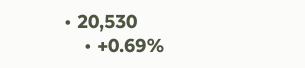• 20,530
    • +0.69%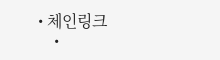• 체인링크
    •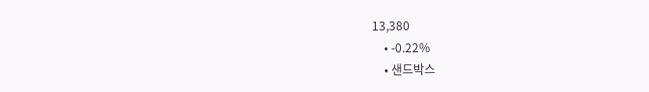13,380
    • -0.22%
    • 샌드박스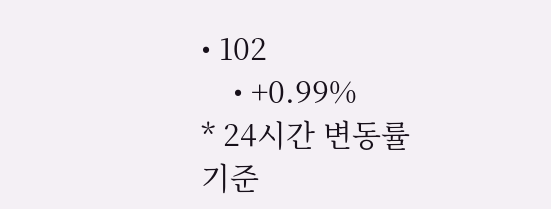• 102
    • +0.99%
* 24시간 변동률 기준